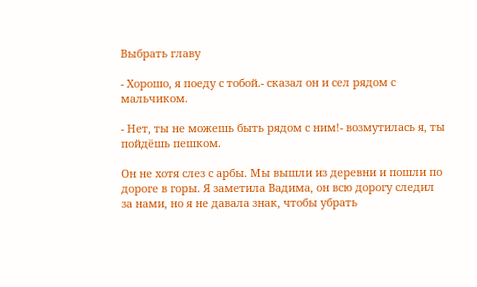Выбрать главу

- Хорошо, я поеду с тобой.- сказал он и сел рядом с мальчиком.

- Нет, ты не можешь быть рядом с ним!- возмутилась я, ты пойдёшь пешком.

Он не хотя слез с арбы. Мы вышли из деревни и пошли по дороге в горы. Я заметила Вадима, он всю дорогу следил за нами, но я не давала знак, чтобы убрать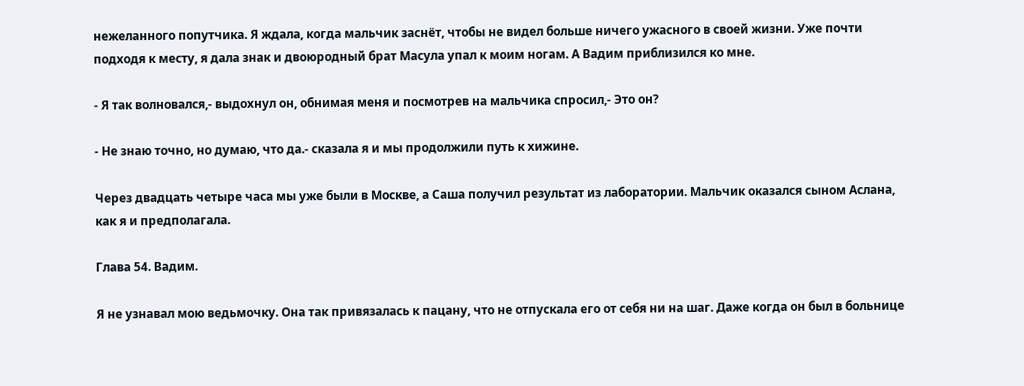нежеланного попутчика. Я ждала, когда мальчик заснёт, чтобы не видел больше ничего ужасного в своей жизни. Уже почти подходя к месту, я дала знак и двоюродный брат Масула упал к моим ногам. А Вадим приблизился ко мне.

- Я так волновался,- выдохнул он, обнимая меня и посмотрев на мальчика спросил,- Это он?

- Не знаю точно, но думаю, что да.- сказала я и мы продолжили путь к хижине.

Через двадцать четыре часа мы уже были в Москве, а Саша получил результат из лаборатории. Mальчик оказался сыном Аслана, как я и предполагала.

Глава 54. Вадим.

Я не узнавал мою ведьмочку. Она так привязалась к пацану, что не отпускала его от себя ни на шаг. Даже когда он был в больнице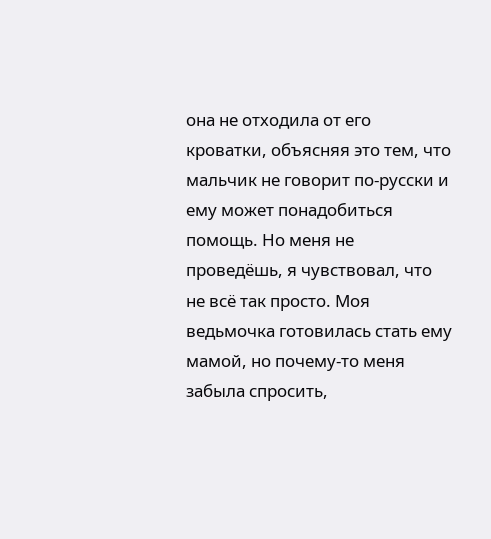она не отходила от его кроватки, объясняя это тем, что мальчик не говорит по-русски и ему может понадобиться помощь. Но меня не проведёшь, я чувствовал, что не всё так просто. Моя ведьмочка готовилась стать ему мамой, но почему-то меня забыла спросить,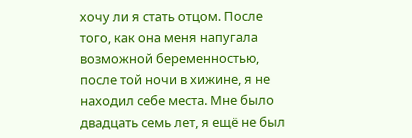хочу ли я стать отцом. После того, как она меня напугала возможной беременностью, после той ночи в хижине, я не находил себе места. Мне было двадцать семь лет, я ещё не был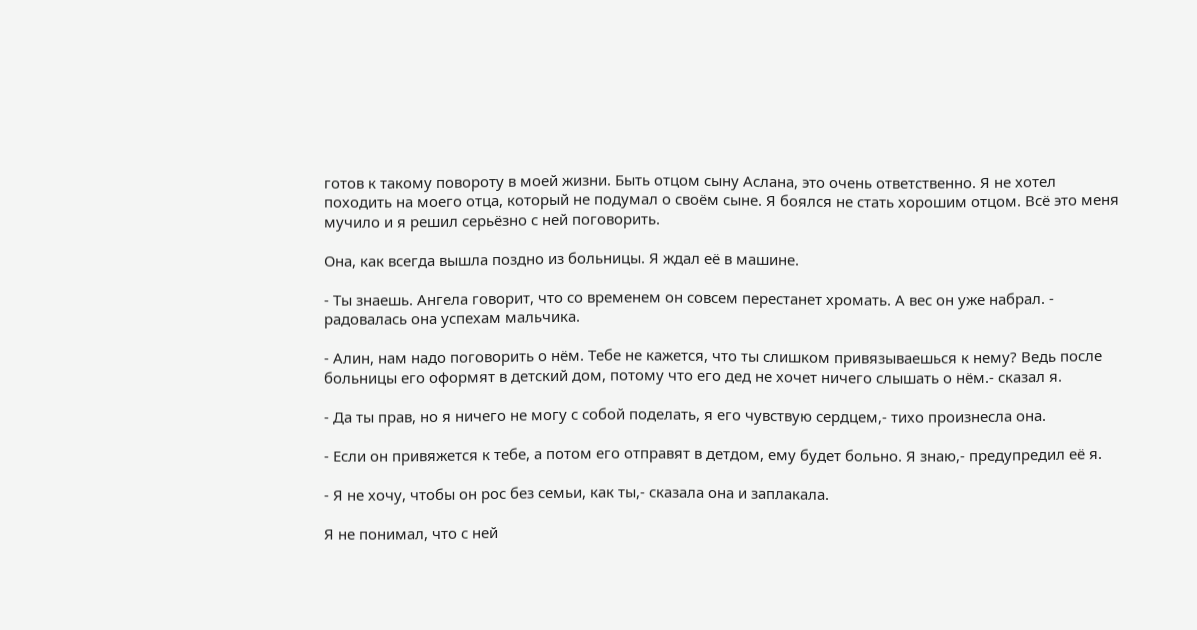готов к такому повороту в моей жизни. Быть отцом сыну Аслана, это очень ответственно. Я не хотел походить на моего отца, который не подумал о своём сыне. Я боялся не стать хорошим отцом. Всё это меня мучило и я решил серьёзно с ней поговорить.

Она, как всегда вышла поздно из больницы. Я ждал её в машине.

- Ты знаешь. Ангела говорит, что со временем он совсем перестанет хромать. А вес он уже набрал. - радовалась она успехам мальчика.

- Алин, нам надо поговорить о нём. Тебе не кажется, что ты слишком привязываешься к нему? Ведь после больницы его оформят в детский дом, потому что его дед не хочет ничего слышать о нём.- сказал я.

- Да ты прав, но я ничего не могу с собой поделать, я его чувствую сердцем,- тихо произнесла она.

- Если он привяжется к тебе, а потом его отправят в детдом, ему будет больно. Я знаю,- предупредил её я.

- Я не хочу, чтобы он рос без семьи, как ты,- сказала она и заплакала.

Я не понимал, что с ней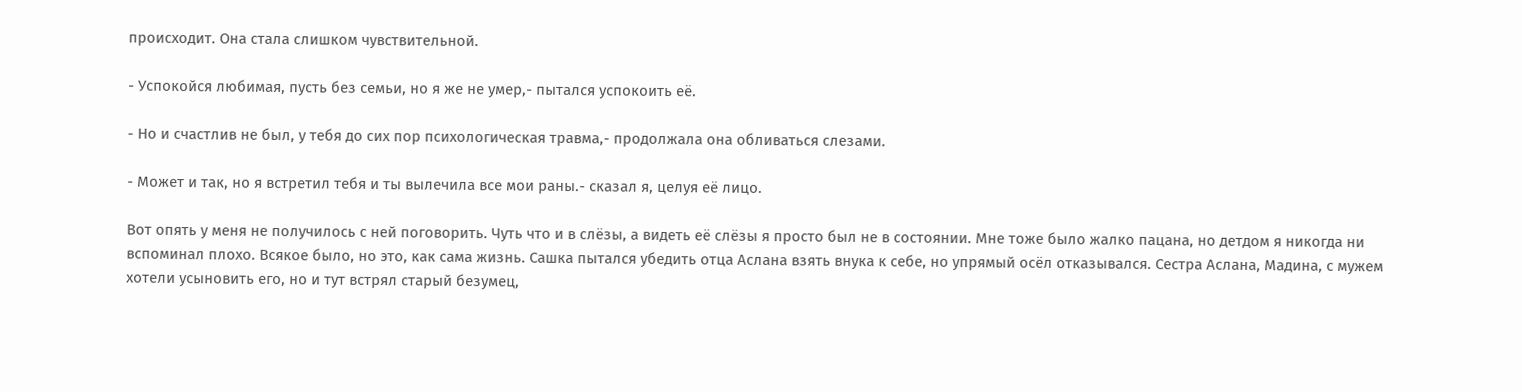происходит. Она стала слишком чувствительной.

- Успокойся любимая, пусть без семьи, но я же не умер,- пытался успокоить её.

- Но и счастлив не был, у тебя до сих пор психологическая травма,- продолжала она обливаться слезами.

- Может и так, но я встретил тебя и ты вылечила все мои раны.- сказал я, целуя её лицо.

Вот опять у меня не получилось с ней поговорить. Чуть что и в слёзы, а видеть её слёзы я просто был не в состоянии. Мне тоже было жалко пацана, но детдом я никогда ни вспоминал плохо. Всякое было, но это, как сама жизнь. Сашка пытался убедить отца Аслана взять внука к себе, но упрямый осёл отказывался. Сестра Аслана, Мадина, с мужем хотели усыновить его, но и тут встрял старый безумец,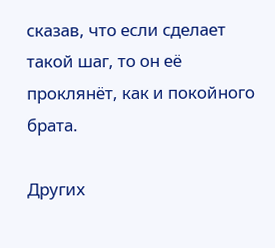сказав, что если сделает такой шаг, то он её проклянёт, как и покойного брата.

Других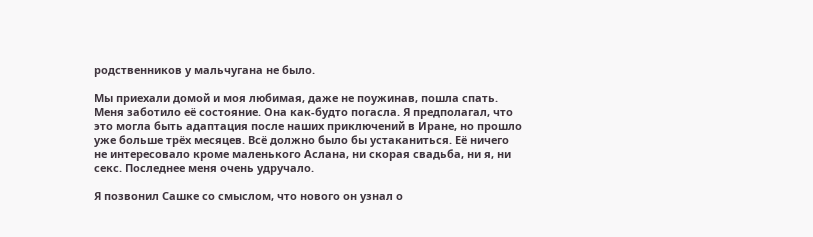родственников у мальчугана не было.

Мы приехали домой и моя любимая, даже не поужинав, пошла спать. Меня заботило её состояние. Она как-будто погасла. Я предполагал, что это могла быть адаптация после наших приключений в Иране, но прошло уже больше трёх месяцев. Всё должно было бы устаканиться. Её ничего не интересовало кроме маленького Аслана, ни скорая свадьба, ни я, ни секс. Последнее меня очень удручало.

Я позвонил Сашке со смыслом, что нового он узнал о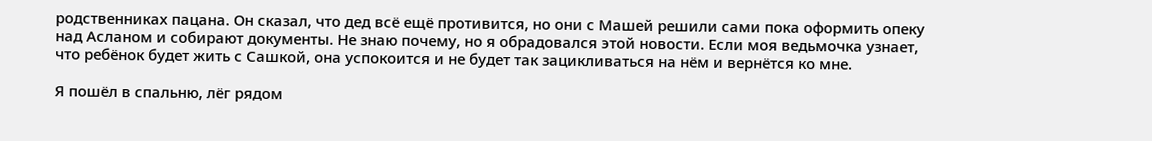родственниках пацана. Он сказал, что дед всё ещё противится, но они с Машей решили сами пока оформить опеку над Асланом и собирают документы. Не знаю почему, но я обрадовался этой новости. Если моя ведьмочка узнает, что ребёнок будет жить с Сашкой, она успокоится и не будет так зацикливаться на нём и вернётся ко мне.

Я пошёл в спальню, лёг рядом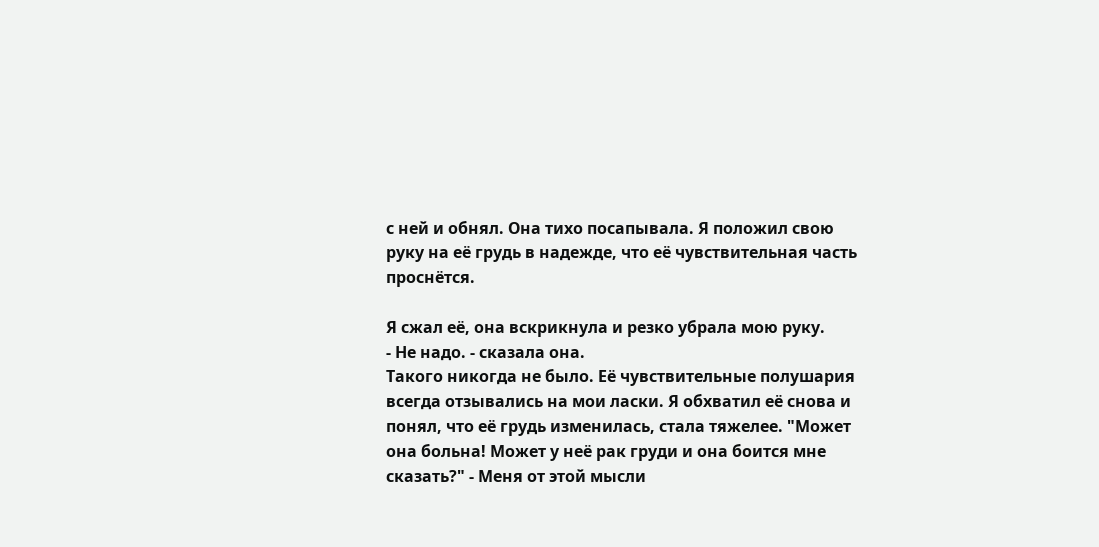с ней и обнял. Она тихо посапывала. Я положил свою руку на её грудь в надежде, что её чувствительная часть проснётся.

Я сжал её, она вскрикнула и резко убрала мою руку.
- Не надо. - сказала она.
Такого никогда не было. Её чувствительные полушария всегда отзывались на мои ласки. Я обхватил её снова и понял, что её грудь изменилась, стала тяжелее. "Может она больна! Может у неё рак груди и она боится мне сказать?" - Меня от этой мысли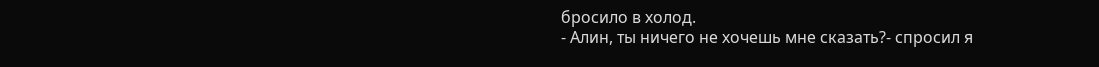бросило в холод.
- Алин, ты ничего не хочешь мне сказать?- спросил я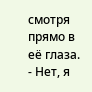смотря прямо в её глаза.
- Нет, я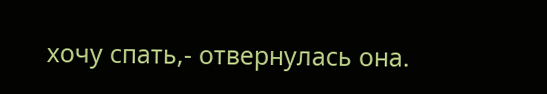хочу спать,- отвернулась она.